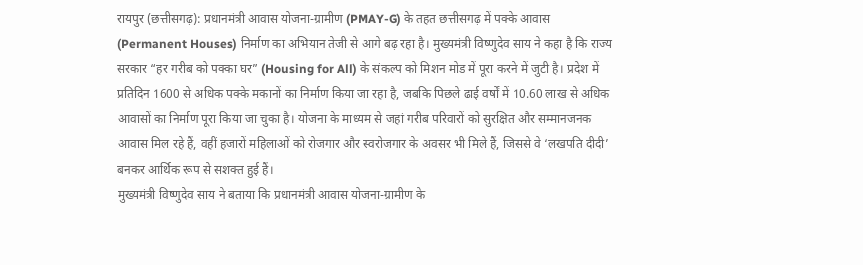रायपुर (छत्तीसगढ़): प्रधानमंत्री आवास योजना-ग्रामीण (PMAY-G) के तहत छत्तीसगढ़ में पक्के आवास (Permanent Houses) निर्माण का अभियान तेजी से आगे बढ़ रहा है। मुख्यमंत्री विष्णुदेव साय ने कहा है कि राज्य सरकार “हर गरीब को पक्का घर” (Housing for All) के संकल्प को मिशन मोड में पूरा करने में जुटी है। प्रदेश में प्रतिदिन 1600 से अधिक पक्के मकानों का निर्माण किया जा रहा है, जबकि पिछले ढाई वर्षों में 10.60 लाख से अधिक आवासों का निर्माण पूरा किया जा चुका है। योजना के माध्यम से जहां गरीब परिवारों को सुरक्षित और सम्मानजनक आवास मिल रहे हैं, वहीं हजारों महिलाओं को रोजगार और स्वरोजगार के अवसर भी मिले हैं, जिससे वे ‘लखपति दीदी’ बनकर आर्थिक रूप से सशक्त हुई हैं।
मुख्यमंत्री विष्णुदेव साय ने बताया कि प्रधानमंत्री आवास योजना-ग्रामीण के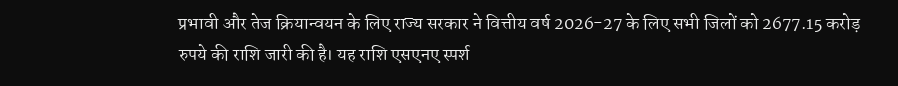प्रभावी और तेज क्रियान्वयन के लिए राज्य सरकार ने वित्तीय वर्ष 2026-27 के लिए सभी जिलों को 2677.15 करोड़ रुपये की राशि जारी की है। यह राशि एसएनए स्पर्श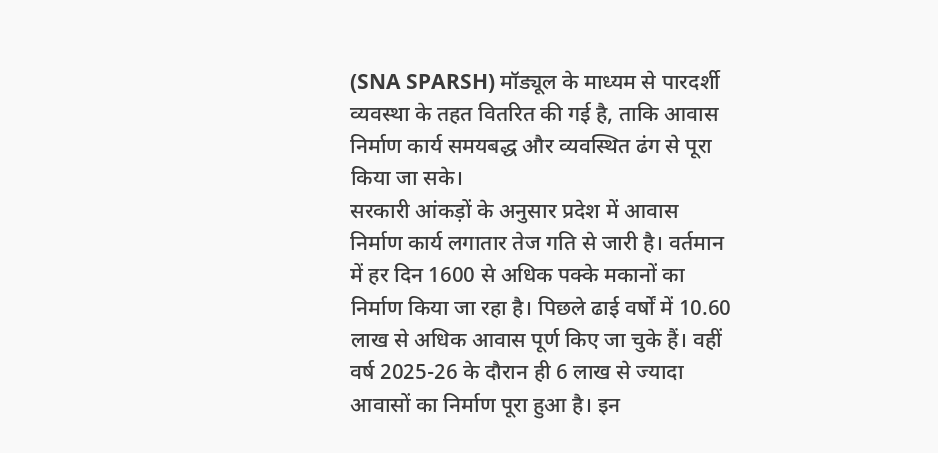(SNA SPARSH) मॉड्यूल के माध्यम से पारदर्शी व्यवस्था के तहत वितरित की गई है, ताकि आवास निर्माण कार्य समयबद्ध और व्यवस्थित ढंग से पूरा किया जा सके।
सरकारी आंकड़ों के अनुसार प्रदेश में आवास निर्माण कार्य लगातार तेज गति से जारी है। वर्तमान में हर दिन 1600 से अधिक पक्के मकानों का निर्माण किया जा रहा है। पिछले ढाई वर्षों में 10.60 लाख से अधिक आवास पूर्ण किए जा चुके हैं। वहीं वर्ष 2025-26 के दौरान ही 6 लाख से ज्यादा आवासों का निर्माण पूरा हुआ है। इन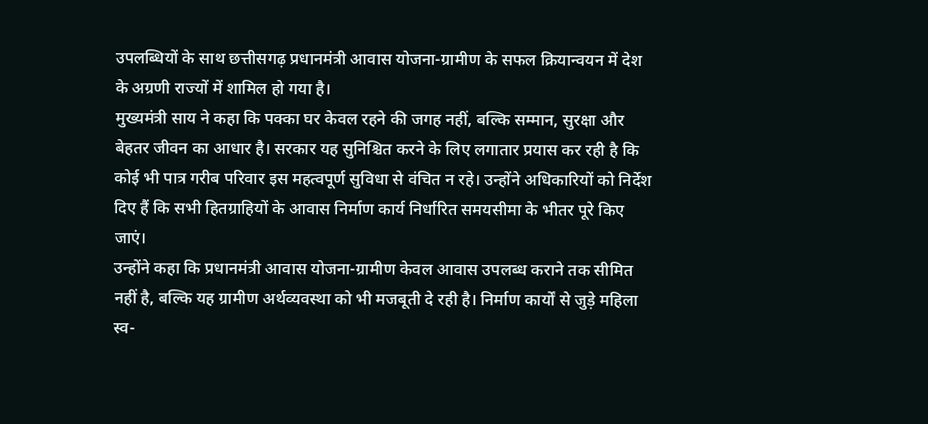उपलब्धियों के साथ छत्तीसगढ़ प्रधानमंत्री आवास योजना-ग्रामीण के सफल क्रियान्वयन में देश के अग्रणी राज्यों में शामिल हो गया है।
मुख्यमंत्री साय ने कहा कि पक्का घर केवल रहने की जगह नहीं, बल्कि सम्मान, सुरक्षा और बेहतर जीवन का आधार है। सरकार यह सुनिश्चित करने के लिए लगातार प्रयास कर रही है कि कोई भी पात्र गरीब परिवार इस महत्वपूर्ण सुविधा से वंचित न रहे। उन्होंने अधिकारियों को निर्देश दिए हैं कि सभी हितग्राहियों के आवास निर्माण कार्य निर्धारित समयसीमा के भीतर पूरे किए जाएं।
उन्होंने कहा कि प्रधानमंत्री आवास योजना-ग्रामीण केवल आवास उपलब्ध कराने तक सीमित नहीं है, बल्कि यह ग्रामीण अर्थव्यवस्था को भी मजबूती दे रही है। निर्माण कार्यों से जुड़े महिला स्व-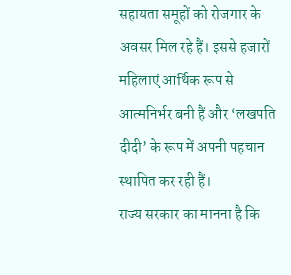सहायता समूहों को रोजगार के अवसर मिल रहे हैं। इससे हजारों महिलाएं आर्थिक रूप से आत्मनिर्भर बनी हैं और ‘लखपति दीदी’ के रूप में अपनी पहचान स्थापित कर रही हैं।
राज्य सरकार का मानना है कि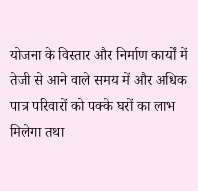योजना के विस्तार और निर्माण कार्यों में तेजी से आने वाले समय में और अधिक पात्र परिवारों को पक्के घरों का लाभ मिलेगा तथा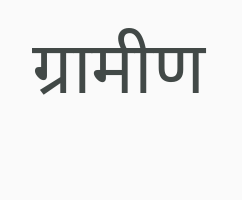ग्रामीण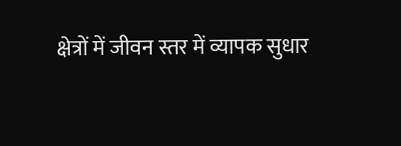क्षेत्रों में जीवन स्तर में व्यापक सुधार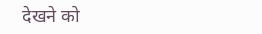देखने को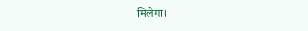मिलेगा।